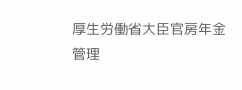厚生労働省大臣官房年金管理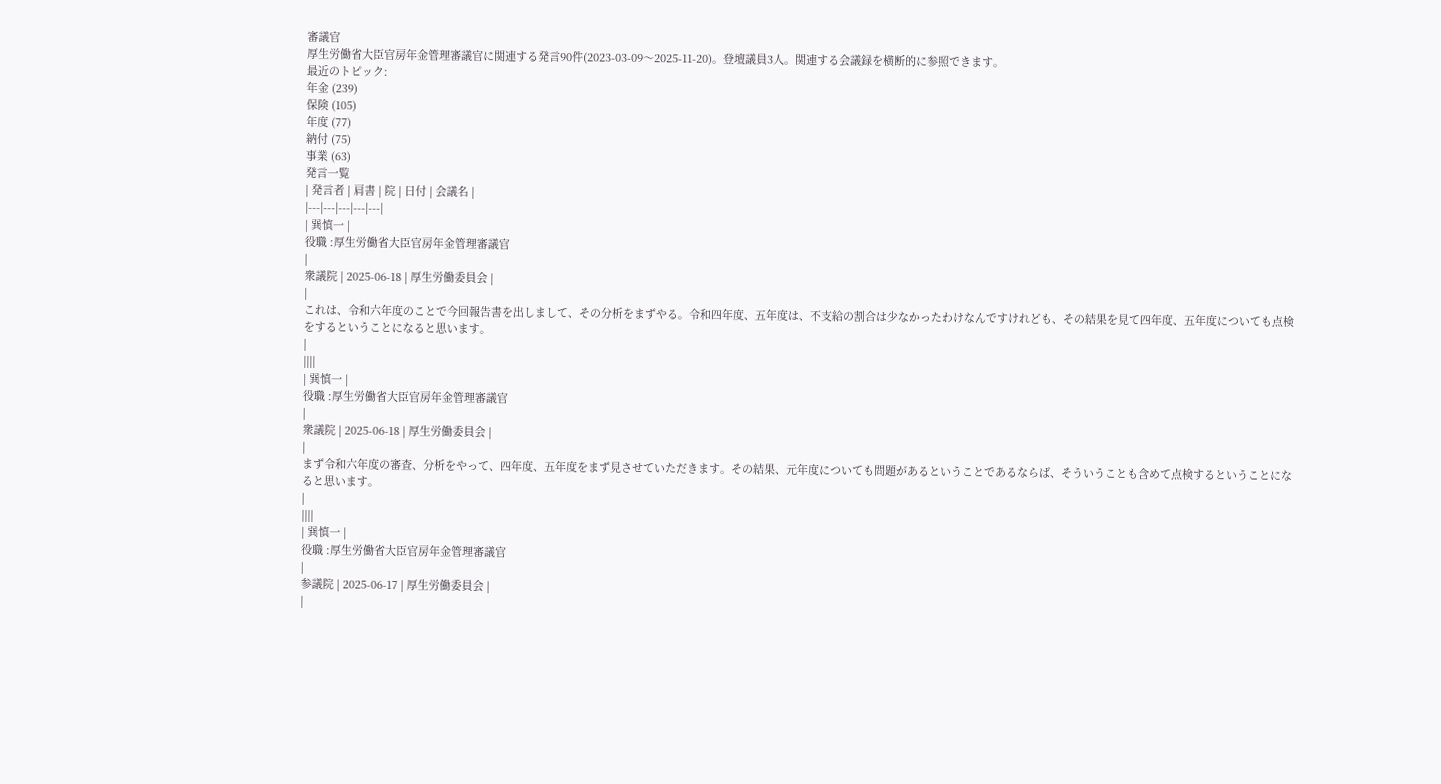審議官
厚生労働省大臣官房年金管理審議官に関連する発言90件(2023-03-09〜2025-11-20)。登壇議員3人。関連する会議録を横断的に参照できます。
最近のトピック:
年金 (239)
保険 (105)
年度 (77)
納付 (75)
事業 (63)
発言一覧
| 発言者 | 肩書 | 院 | 日付 | 会議名 |
|---|---|---|---|---|
| 巽慎一 |
役職 :厚生労働省大臣官房年金管理審議官
|
衆議院 | 2025-06-18 | 厚生労働委員会 |
|
これは、令和六年度のことで今回報告書を出しまして、その分析をまずやる。令和四年度、五年度は、不支給の割合は少なかったわけなんですけれども、その結果を見て四年度、五年度についても点検をするということになると思います。
|
||||
| 巽慎一 |
役職 :厚生労働省大臣官房年金管理審議官
|
衆議院 | 2025-06-18 | 厚生労働委員会 |
|
まず令和六年度の審査、分析をやって、四年度、五年度をまず見させていただきます。その結果、元年度についても問題があるということであるならば、そういうことも含めて点検するということになると思います。
|
||||
| 巽慎一 |
役職 :厚生労働省大臣官房年金管理審議官
|
参議院 | 2025-06-17 | 厚生労働委員会 |
|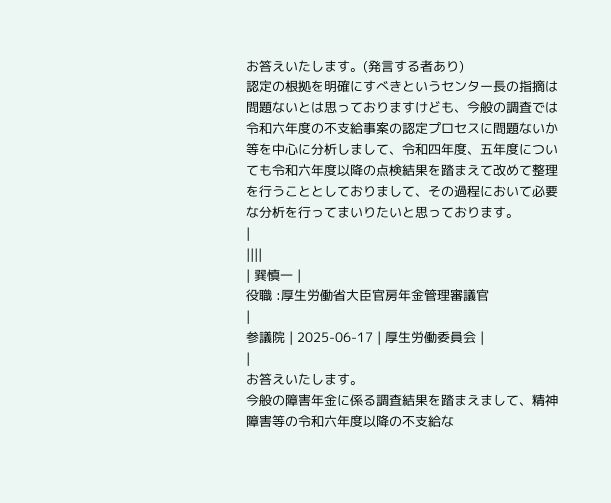お答えいたします。(発言する者あり)
認定の根拠を明確にすべきというセンター長の指摘は問題ないとは思っておりますけども、今般の調査では令和六年度の不支給事案の認定プロセスに問題ないか等を中心に分析しまして、令和四年度、五年度についても令和六年度以降の点検結果を踏まえて改めて整理を行うこととしておりまして、その過程において必要な分析を行ってまいりたいと思っております。
|
||||
| 巽慎一 |
役職 :厚生労働省大臣官房年金管理審議官
|
参議院 | 2025-06-17 | 厚生労働委員会 |
|
お答えいたします。
今般の障害年金に係る調査結果を踏まえまして、精神障害等の令和六年度以降の不支給な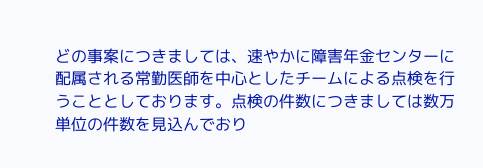どの事案につきましては、速やかに障害年金センターに配属される常勤医師を中心としたチームによる点検を行うこととしております。点検の件数につきましては数万単位の件数を見込んでおり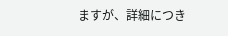ますが、詳細につき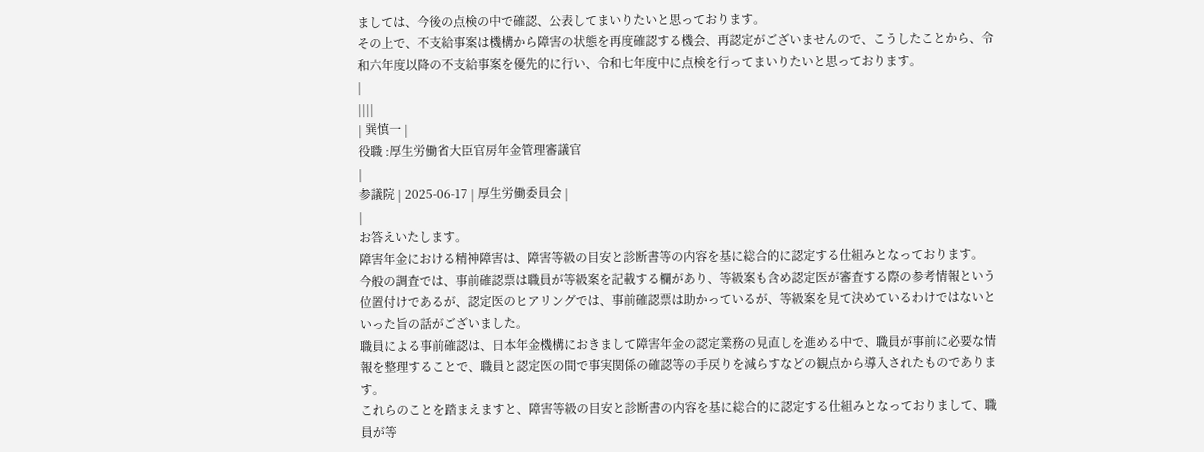ましては、今後の点検の中で確認、公表してまいりたいと思っております。
その上で、不支給事案は機構から障害の状態を再度確認する機会、再認定がございませんので、こうしたことから、令和六年度以降の不支給事案を優先的に行い、令和七年度中に点検を行ってまいりたいと思っております。
|
||||
| 巽慎一 |
役職 :厚生労働省大臣官房年金管理審議官
|
参議院 | 2025-06-17 | 厚生労働委員会 |
|
お答えいたします。
障害年金における精神障害は、障害等級の目安と診断書等の内容を基に総合的に認定する仕組みとなっております。
今般の調査では、事前確認票は職員が等級案を記載する欄があり、等級案も含め認定医が審査する際の参考情報という位置付けであるが、認定医のヒアリングでは、事前確認票は助かっているが、等級案を見て決めているわけではないといった旨の話がございました。
職員による事前確認は、日本年金機構におきまして障害年金の認定業務の見直しを進める中で、職員が事前に必要な情報を整理することで、職員と認定医の間で事実関係の確認等の手戻りを減らすなどの観点から導入されたものであります。
これらのことを踏まえますと、障害等級の目安と診断書の内容を基に総合的に認定する仕組みとなっておりまして、職員が等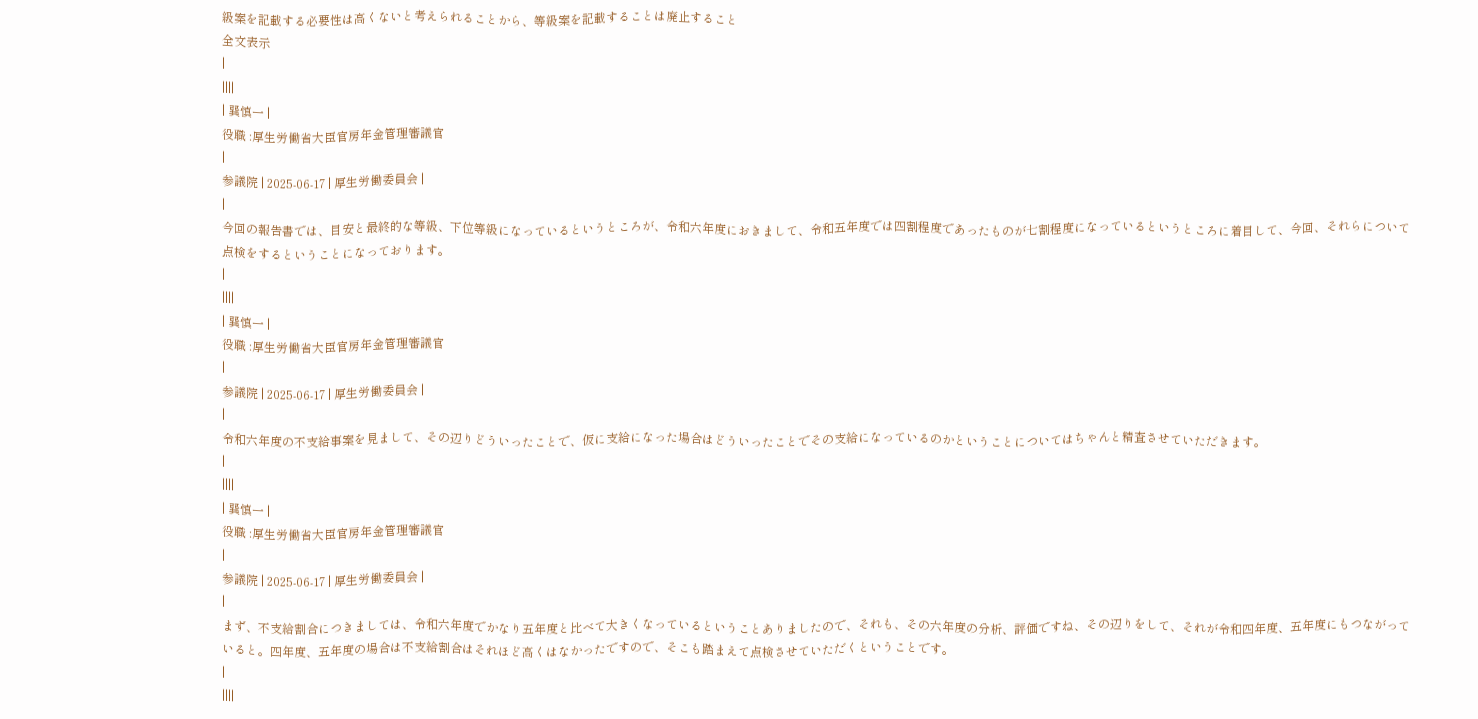級案を記載する必要性は高くないと考えられることから、等級案を記載することは廃止すること
全文表示
|
||||
| 巽慎一 |
役職 :厚生労働省大臣官房年金管理審議官
|
参議院 | 2025-06-17 | 厚生労働委員会 |
|
今回の報告書では、目安と最終的な等級、下位等級になっているというところが、令和六年度におきまして、令和五年度では四割程度であったものが七割程度になっているというところに着目して、今回、それらについて点検をするということになっております。
|
||||
| 巽慎一 |
役職 :厚生労働省大臣官房年金管理審議官
|
参議院 | 2025-06-17 | 厚生労働委員会 |
|
令和六年度の不支給事案を見まして、その辺りどういったことで、仮に支給になった場合はどういったことでその支給になっているのかということについてはちゃんと精査させていただきます。
|
||||
| 巽慎一 |
役職 :厚生労働省大臣官房年金管理審議官
|
参議院 | 2025-06-17 | 厚生労働委員会 |
|
まず、不支給割合につきましては、令和六年度でかなり五年度と比べて大きくなっているということありましたので、それも、その六年度の分析、評価ですね、その辺りをして、それが令和四年度、五年度にもつながっていると。四年度、五年度の場合は不支給割合はそれほど高くはなかったですので、そこも踏まえて点検させていただくということです。
|
||||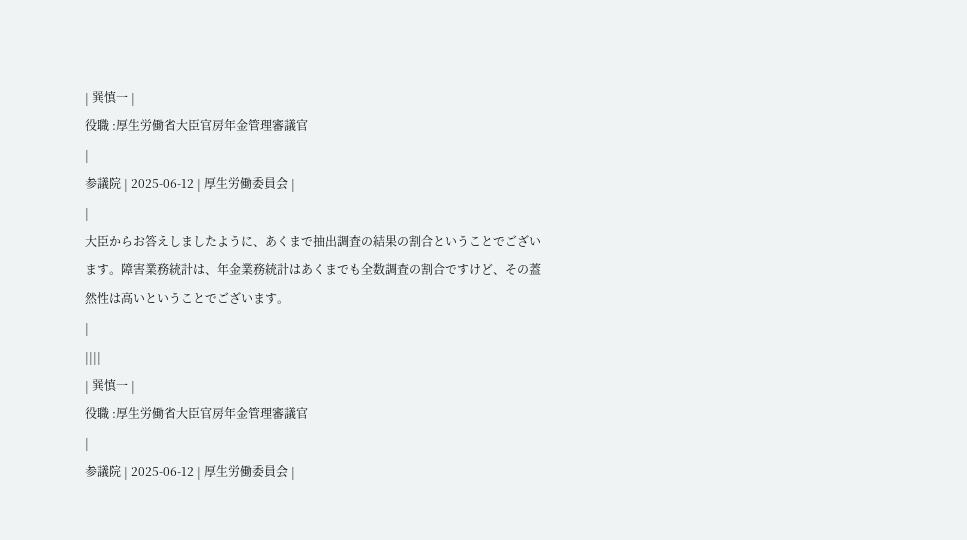| 巽慎一 |
役職 :厚生労働省大臣官房年金管理審議官
|
参議院 | 2025-06-12 | 厚生労働委員会 |
|
大臣からお答えしましたように、あくまで抽出調査の結果の割合ということでございます。障害業務統計は、年金業務統計はあくまでも全数調査の割合ですけど、その蓋然性は高いということでございます。
|
||||
| 巽慎一 |
役職 :厚生労働省大臣官房年金管理審議官
|
参議院 | 2025-06-12 | 厚生労働委員会 |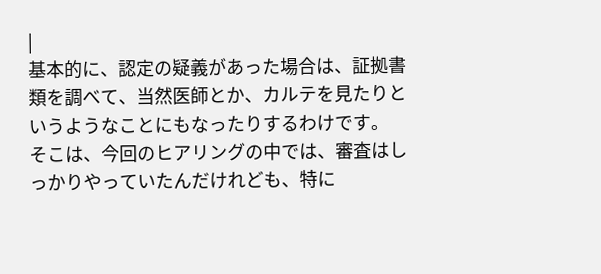|
基本的に、認定の疑義があった場合は、証拠書類を調べて、当然医師とか、カルテを見たりというようなことにもなったりするわけです。
そこは、今回のヒアリングの中では、審査はしっかりやっていたんだけれども、特に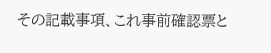その記載事項、これ事前確認票と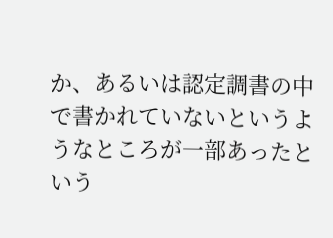か、あるいは認定調書の中で書かれていないというようなところが一部あったという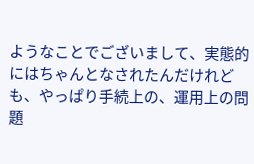ようなことでございまして、実態的にはちゃんとなされたんだけれども、やっぱり手続上の、運用上の問題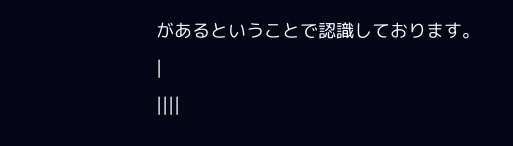があるということで認識しております。
|
||||